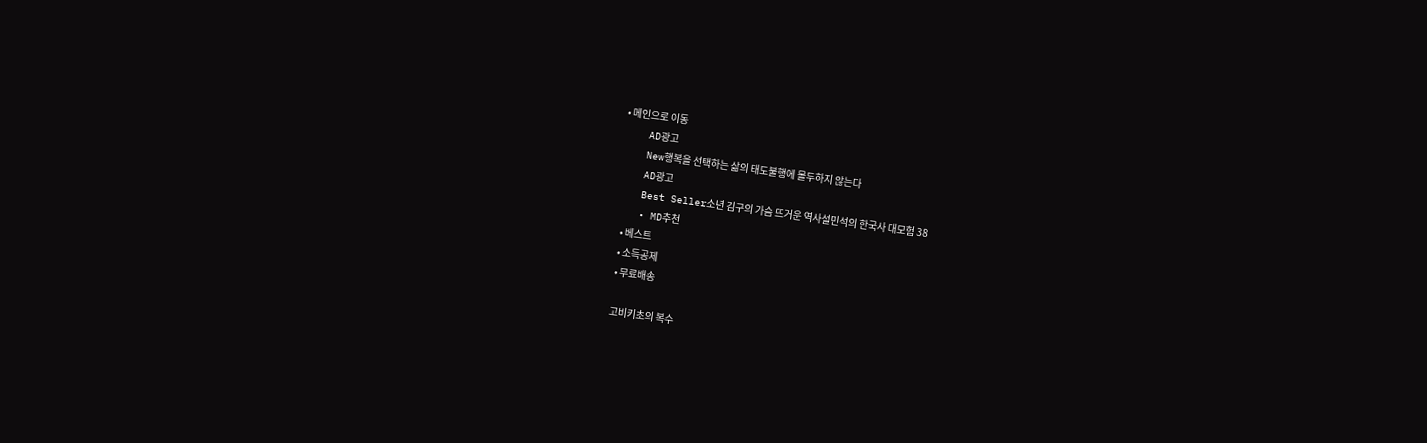• 메인으로 이동
    AD광고
    New행복을 선택하는 삶의 태도불행에 몰두하지 않는다
    AD광고
    Best Seller소년 김구의 가슴 뜨거운 역사설민석의 한국사 대모험 38
    • MD추천
    • 베스트
    • 소득공제
    • 무료배송

    고비키초의 복수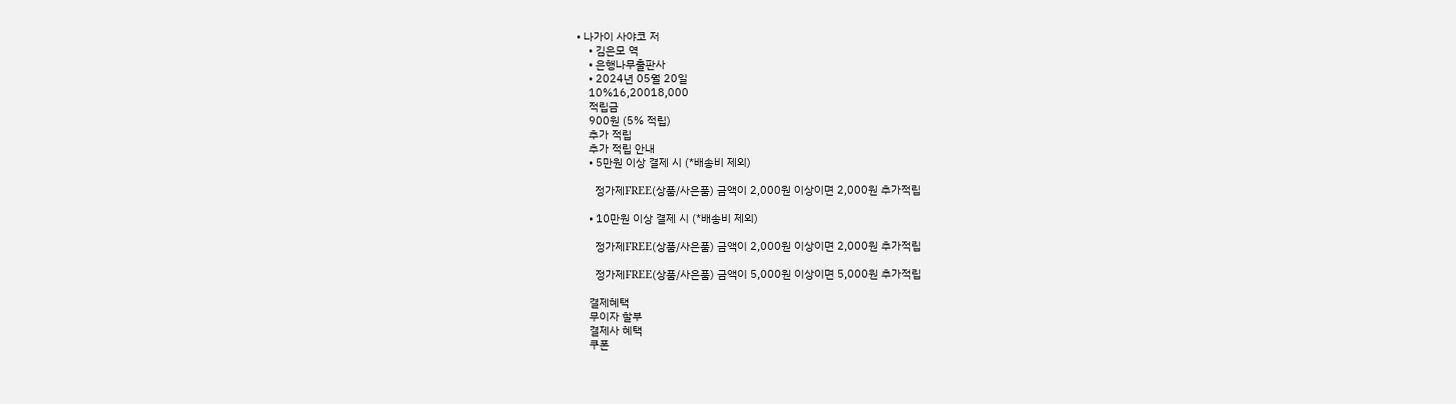• 나가이 사야코 저
    • 김은모 역
    • 은행나무출판사
    • 2024년 05월 20일
    10%16,20018,000
    적립금
    900원 (5% 적립)
    추가 적립
    추가 적립 안내
    • 5만원 이상 결제 시 (*배송비 제외)

      정가제FREE(상품/사은품) 금액이 2,000원 이상이면 2,000원 추가적립

    • 10만원 이상 결제 시 (*배송비 제외)

      정가제FREE(상품/사은품) 금액이 2,000원 이상이면 2,000원 추가적립

      정가제FREE(상품/사은품) 금액이 5,000원 이상이면 5,000원 추가적립

    결제혜택
    무이자 할부
    결제사 혜택
    쿠폰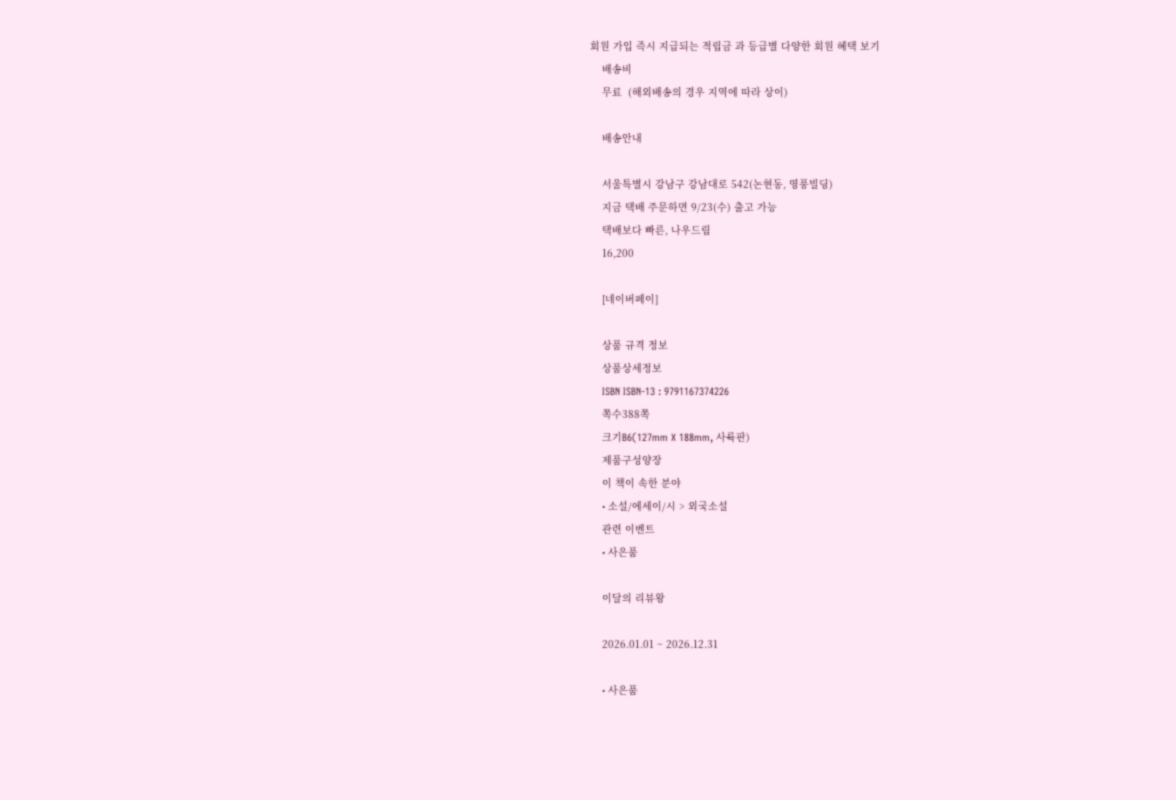회원 가입 즉시 지급되는 적립금 과 등급별 다양한 회원 혜택 보기
    배송비
    무료  (해외배송의 경우 지역에 따라 상이)

    배송안내

    서울특별시 강남구 강남대로 542(논현동, 영풍빌딩)
    지금 택배 주문하면 9/23(수) 출고 가능
    택배보다 빠른, 나우드림
    16,200

    [네이버페이]

    상품 규격 정보
    상품상세정보
    ISBN ISBN-13 : 9791167374226
    쪽수388쪽
    크기B6(127mm X 188mm, 사륙판)
    제품구성양장
    이 책이 속한 분야
    • 소설/에세이/시 > 외국소설
    관련 이벤트
    • 사은품

    이달의 리뷰왕

    2026.01.01 ~ 2026.12.31

    • 사은품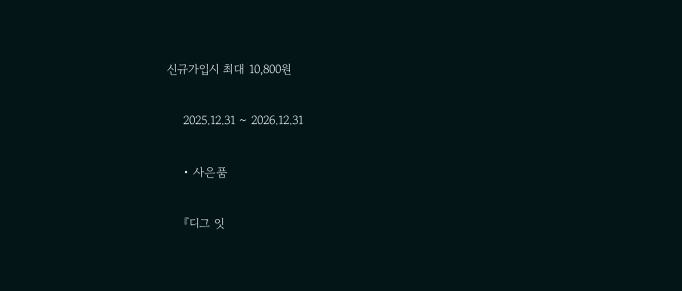신규가입시 최대 10,800원

    2025.12.31 ~ 2026.12.31

    • 사은품

    『디그 잇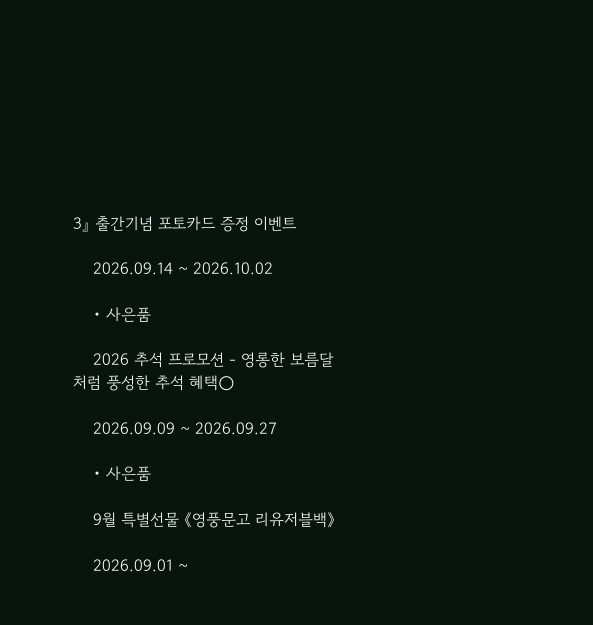3』 출간기념 포토카드 증정 이벤트

    2026.09.14 ~ 2026.10.02

    • 사은품

    2026 추석 프로모션 - 영롱한 보름달처럼 풍성한 추석 혜택🌕

    2026.09.09 ~ 2026.09.27

    • 사은품

    9월 특별선물 《영풍문고 리유저블백》

    2026.09.01 ~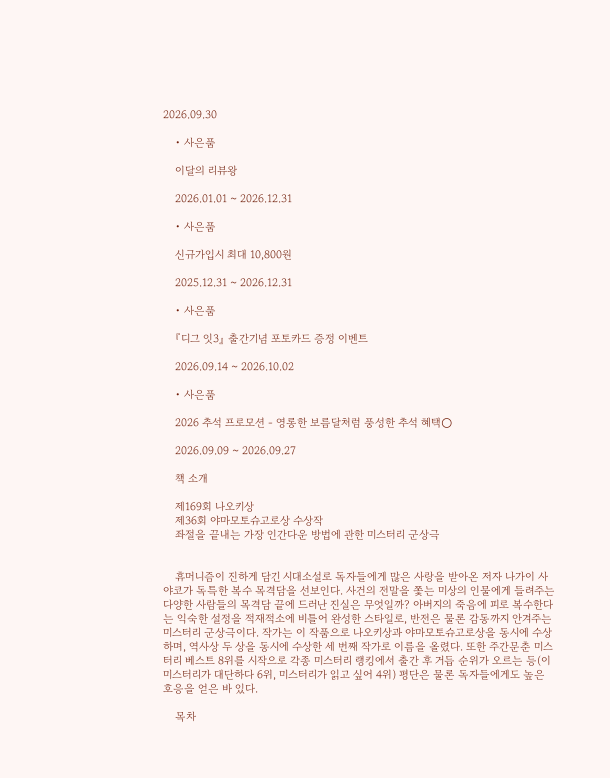2026.09.30

    • 사은품

    이달의 리뷰왕

    2026.01.01 ~ 2026.12.31

    • 사은품

    신규가입시 최대 10,800원

    2025.12.31 ~ 2026.12.31

    • 사은품

    『디그 잇3』 출간기념 포토카드 증정 이벤트

    2026.09.14 ~ 2026.10.02

    • 사은품

    2026 추석 프로모션 - 영롱한 보름달처럼 풍성한 추석 혜택🌕

    2026.09.09 ~ 2026.09.27

    책 소개

    제169회 나오키상
    제36회 야마모토슈고로상 수상작
    좌절을 끝내는 가장 인간다운 방법에 관한 미스터리 군상극


    휴머니즘이 진하게 담긴 시대소설로 독자들에게 많은 사랑을 받아온 저자 나가이 사야코가 독특한 복수 목격담을 선보인다. 사건의 전말을 쫓는 미상의 인물에게 들려주는 다양한 사람들의 목격담 끝에 드러난 진실은 무엇일까? 아버지의 죽음에 피로 복수한다는 익숙한 설정을 적재적소에 비틀어 완성한 스타일로, 반전은 물론 감동까지 안겨주는 미스터리 군상극이다. 작가는 이 작품으로 나오키상과 야마모토슈고로상을 동시에 수상하며, 역사상 두 상을 동시에 수상한 세 번째 작가로 이름을 올렸다. 또한 주간문춘 미스터리 베스트 8위를 시작으로 각종 미스터리 랭킹에서 출간 후 거듭 순위가 오르는 등(이 미스터리가 대단하다 6위, 미스터리가 읽고 싶어 4위) 평단은 물론 독자들에게도 높은 호응을 얻은 바 있다.

    목차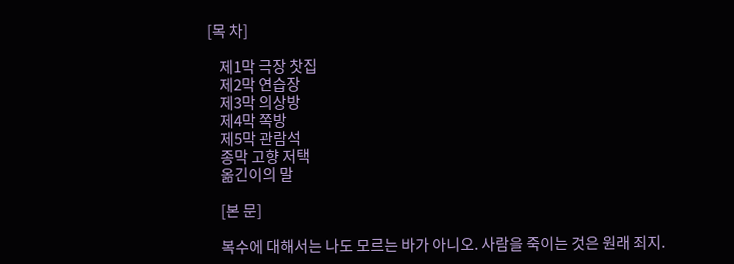[목 차]

    제1막 극장 찻집
    제2막 연습장
    제3막 의상방
    제4막 쪽방
    제5막 관람석
    종막 고향 저택
    옮긴이의 말

    [본 문]

    복수에 대해서는 나도 모르는 바가 아니오. 사람을 죽이는 것은 원래 죄지.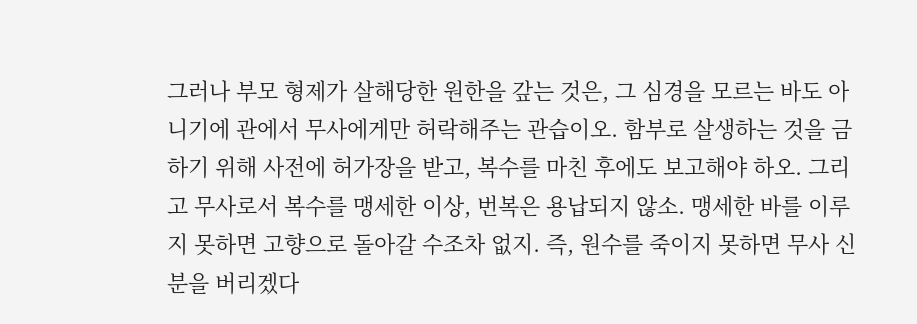그러나 부모 형제가 살해당한 원한을 갚는 것은, 그 심경을 모르는 바도 아니기에 관에서 무사에게만 허락해주는 관습이오. 함부로 살생하는 것을 금하기 위해 사전에 허가장을 받고, 복수를 마친 후에도 보고해야 하오. 그리고 무사로서 복수를 맹세한 이상, 번복은 용납되지 않소. 맹세한 바를 이루지 못하면 고향으로 돌아갈 수조차 없지. 즉, 원수를 죽이지 못하면 무사 신분을 버리겠다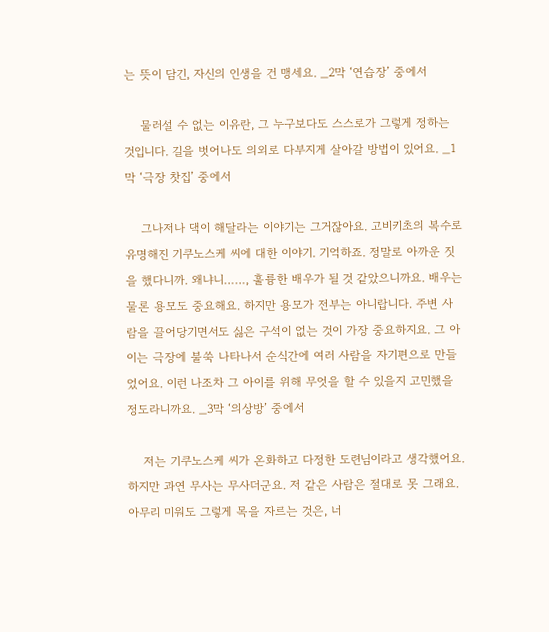는 뜻이 담긴, 자신의 인생을 건 맹세요. _2막 ‘연습장’ 중에서

    물러설 수 없는 이유란, 그 누구보다도 스스로가 그렇게 정하는 것입니다. 길을 벗어나도 의외로 다부지게 살아갈 방법이 있어요. _1막 ‘극장 찻집’ 중에서

    그나저나 댁이 해달라는 이야기는 그거잖아요. 고비키초의 복수로 유명해진 기쿠노스케 씨에 대한 이야기. 기억하죠. 정말로 아까운 짓을 했다니까. 왜냐니……, 훌륭한 배우가 될 것 같았으니까요. 배우는 물론 용모도 중요해요. 하지만 용모가 전부는 아니랍니다. 주변 사람을 끌어당기면서도 싫은 구석이 없는 것이 가장 중요하지요. 그 아이는 극장에 불쑥 나타나서 순식간에 여러 사람을 자기편으로 만들었어요. 이런 나조차 그 아이를 위해 무엇을 할 수 있을지 고민했을 정도라니까요. _3막 ‘의상방’ 중에서

    저는 기쿠노스케 씨가 온화하고 다정한 도련님이라고 생각했어요. 하지만 과연 무사는 무사더군요. 저 같은 사람은 절대로 못 그래요. 아무리 미워도 그렇게 목을 자르는 것은, 너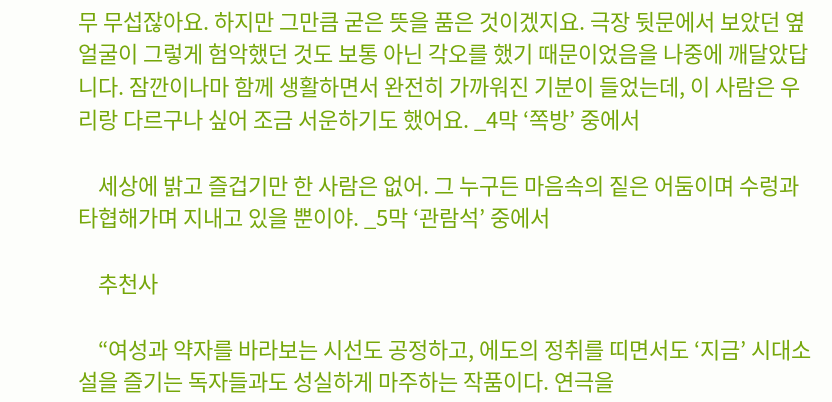무 무섭잖아요. 하지만 그만큼 굳은 뜻을 품은 것이겠지요. 극장 뒷문에서 보았던 옆얼굴이 그렇게 험악했던 것도 보통 아닌 각오를 했기 때문이었음을 나중에 깨달았답니다. 잠깐이나마 함께 생활하면서 완전히 가까워진 기분이 들었는데, 이 사람은 우리랑 다르구나 싶어 조금 서운하기도 했어요. _4막 ‘쪽방’ 중에서

    세상에 밝고 즐겁기만 한 사람은 없어. 그 누구든 마음속의 짙은 어둠이며 수렁과 타협해가며 지내고 있을 뿐이야. _5막 ‘관람석’ 중에서

    추천사

    “여성과 약자를 바라보는 시선도 공정하고, 에도의 정취를 띠면서도 ‘지금’ 시대소설을 즐기는 독자들과도 성실하게 마주하는 작품이다. 연극을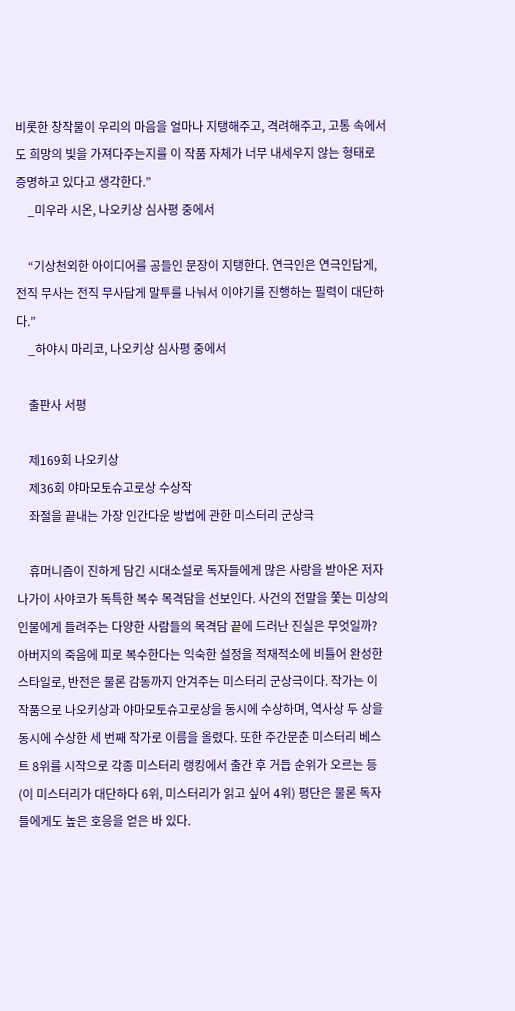비롯한 창작물이 우리의 마음을 얼마나 지탱해주고, 격려해주고, 고통 속에서도 희망의 빛을 가져다주는지를 이 작품 자체가 너무 내세우지 않는 형태로 증명하고 있다고 생각한다.”
    _미우라 시온, 나오키상 심사평 중에서

    “기상천외한 아이디어를 공들인 문장이 지탱한다. 연극인은 연극인답게, 전직 무사는 전직 무사답게 말투를 나눠서 이야기를 진행하는 필력이 대단하다.”
    _하야시 마리코, 나오키상 심사평 중에서

    출판사 서평

    제169회 나오키상
    제36회 야마모토슈고로상 수상작
    좌절을 끝내는 가장 인간다운 방법에 관한 미스터리 군상극

    휴머니즘이 진하게 담긴 시대소설로 독자들에게 많은 사랑을 받아온 저자 나가이 사야코가 독특한 복수 목격담을 선보인다. 사건의 전말을 쫓는 미상의 인물에게 들려주는 다양한 사람들의 목격담 끝에 드러난 진실은 무엇일까? 아버지의 죽음에 피로 복수한다는 익숙한 설정을 적재적소에 비틀어 완성한 스타일로, 반전은 물론 감동까지 안겨주는 미스터리 군상극이다. 작가는 이 작품으로 나오키상과 야마모토슈고로상을 동시에 수상하며, 역사상 두 상을 동시에 수상한 세 번째 작가로 이름을 올렸다. 또한 주간문춘 미스터리 베스트 8위를 시작으로 각종 미스터리 랭킹에서 출간 후 거듭 순위가 오르는 등(이 미스터리가 대단하다 6위, 미스터리가 읽고 싶어 4위) 평단은 물론 독자들에게도 높은 호응을 얻은 바 있다.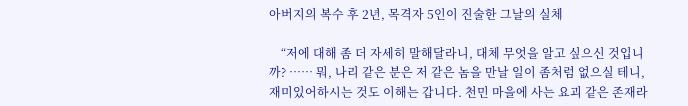아버지의 복수 후 2년, 목격자 5인이 진술한 그날의 실체

    “저에 대해 좀 더 자세히 말해달라니, 대체 무엇을 알고 싶으신 것입니까? …… 뭐, 나리 같은 분은 저 같은 놈을 만날 일이 좀처럼 없으실 테니, 재미있어하시는 것도 이해는 갑니다. 천민 마을에 사는 요괴 같은 존재라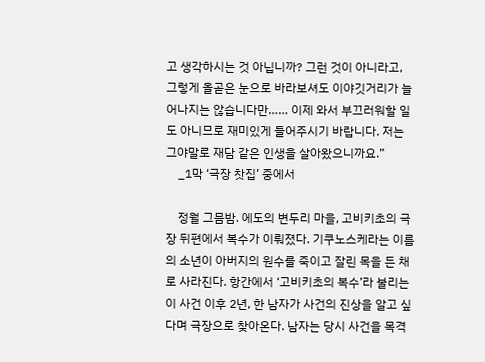고 생각하시는 것 아닙니까? 그런 것이 아니라고, 그렇게 올곧은 눈으로 바라보셔도 이야깃거리가 늘어나지는 않습니다만…… 이제 와서 부끄러워할 일도 아니므로 재미있게 들어주시기 바랍니다. 저는 그야말로 재담 같은 인생을 살아왔으니까요.”
    _1막 ‘극장 찻집’ 중에서

    정월 그믐밤. 에도의 변두리 마을, 고비키초의 극장 뒤편에서 복수가 이뤄졌다. 기쿠노스케라는 이름의 소년이 아버지의 원수를 죽이고 잘린 목을 든 채로 사라진다. 항간에서 ‘고비키초의 복수’라 불리는 이 사건 이후 2년, 한 남자가 사건의 진상을 알고 싶다며 극장으로 찾아온다. 남자는 당시 사건을 목격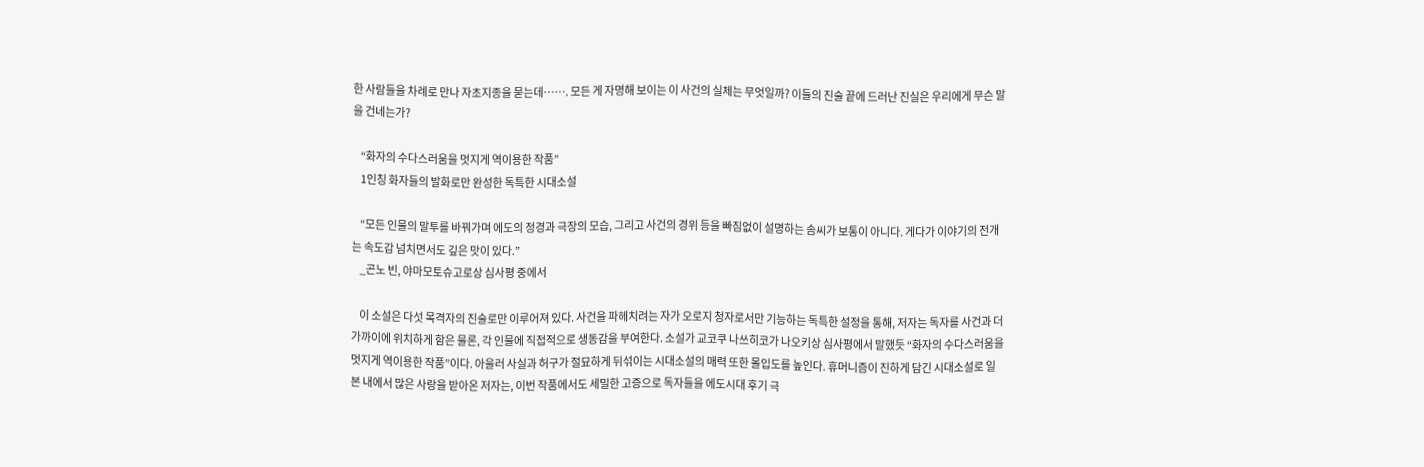한 사람들을 차례로 만나 자초지종을 묻는데……. 모든 게 자명해 보이는 이 사건의 실체는 무엇일까? 이들의 진술 끝에 드러난 진실은 우리에게 무슨 말을 건네는가?

    “화자의 수다스러움을 멋지게 역이용한 작품”
    1인칭 화자들의 발화로만 완성한 독특한 시대소설

    “모든 인물의 말투를 바꿔가며 에도의 정경과 극장의 모습, 그리고 사건의 경위 등을 빠짐없이 설명하는 솜씨가 보통이 아니다. 게다가 이야기의 전개는 속도감 넘치면서도 깊은 맛이 있다.”
    _곤노 빈, 야마모토슈고로상 심사평 중에서

    이 소설은 다섯 목격자의 진술로만 이루어져 있다. 사건을 파헤치려는 자가 오로지 청자로서만 기능하는 독특한 설정을 통해, 저자는 독자를 사건과 더 가까이에 위치하게 함은 물론, 각 인물에 직접적으로 생동감을 부여한다. 소설가 교코쿠 나쓰히코가 나오키상 심사평에서 말했듯 “화자의 수다스러움을 멋지게 역이용한 작품”이다. 아울러 사실과 허구가 절묘하게 뒤섞이는 시대소설의 매력 또한 몰입도를 높인다. 휴머니즘이 진하게 담긴 시대소설로 일본 내에서 많은 사랑을 받아온 저자는, 이번 작품에서도 세밀한 고증으로 독자들을 에도시대 후기 극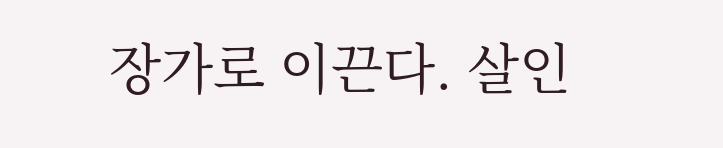장가로 이끈다. 살인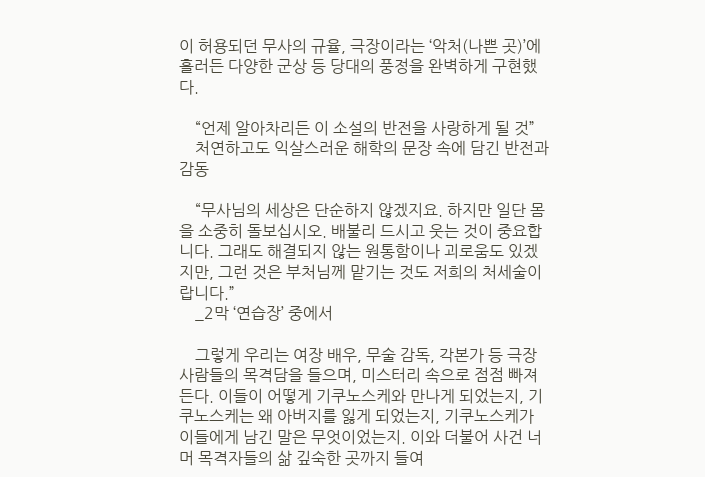이 허용되던 무사의 규율, 극장이라는 ‘악처(나쁜 곳)’에 흘러든 다양한 군상 등 당대의 풍정을 완벽하게 구현했다.

    “언제 알아차리든 이 소설의 반전을 사랑하게 될 것”
    처연하고도 익살스러운 해학의 문장 속에 담긴 반전과 감동

    “무사님의 세상은 단순하지 않겠지요. 하지만 일단 몸을 소중히 돌보십시오. 배불리 드시고 웃는 것이 중요합니다. 그래도 해결되지 않는 원통함이나 괴로움도 있겠지만, 그런 것은 부처님께 맡기는 것도 저희의 처세술이랍니다.”
    _2막 ‘연습장’ 중에서

    그렇게 우리는 여장 배우, 무술 감독, 각본가 등 극장 사람들의 목격담을 들으며, 미스터리 속으로 점점 빠져든다. 이들이 어떻게 기쿠노스케와 만나게 되었는지, 기쿠노스케는 왜 아버지를 잃게 되었는지, 기쿠노스케가 이들에게 남긴 말은 무엇이었는지. 이와 더불어 사건 너머 목격자들의 삶 깊숙한 곳까지 들여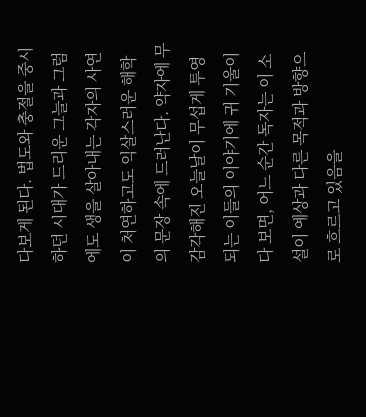다보게 된다. 법도와 충절을 중시하던 시대가 드리운 그늘과 그럼에도 생을 살아내는 각자의 사연이 처연하고도 익살스러운 해학의 문장 속에 드러난다. 약자에 무감각해진 오늘날이 무섭게 투영되는 이들의 이야기에 귀 기울이다 보면, 어느 순간 독자는 이 소설이 예상과 다른 목적과 방향으로 흐르고 있음을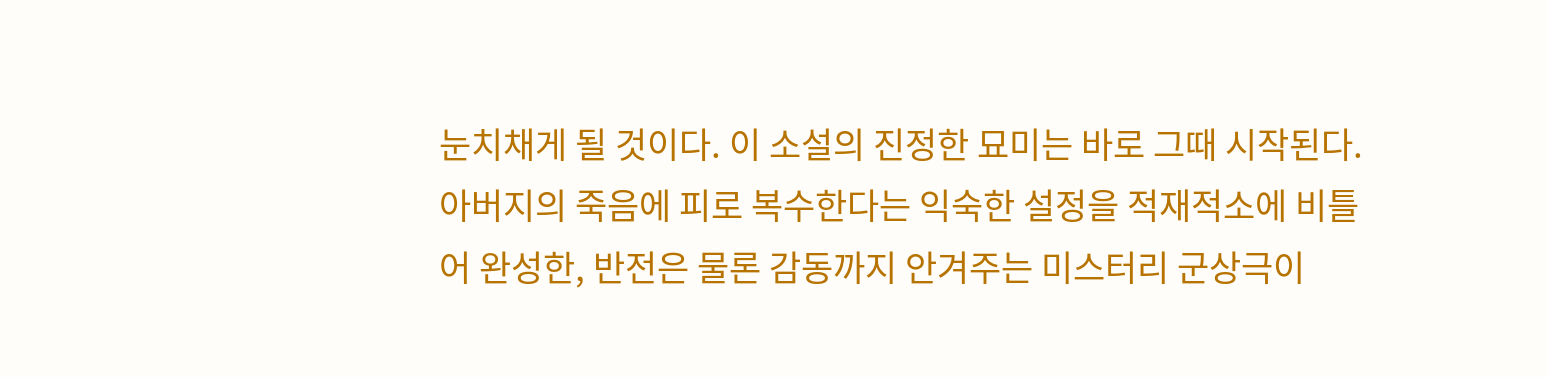눈치채게 될 것이다. 이 소설의 진정한 묘미는 바로 그때 시작된다. 아버지의 죽음에 피로 복수한다는 익숙한 설정을 적재적소에 비틀어 완성한, 반전은 물론 감동까지 안겨주는 미스터리 군상극이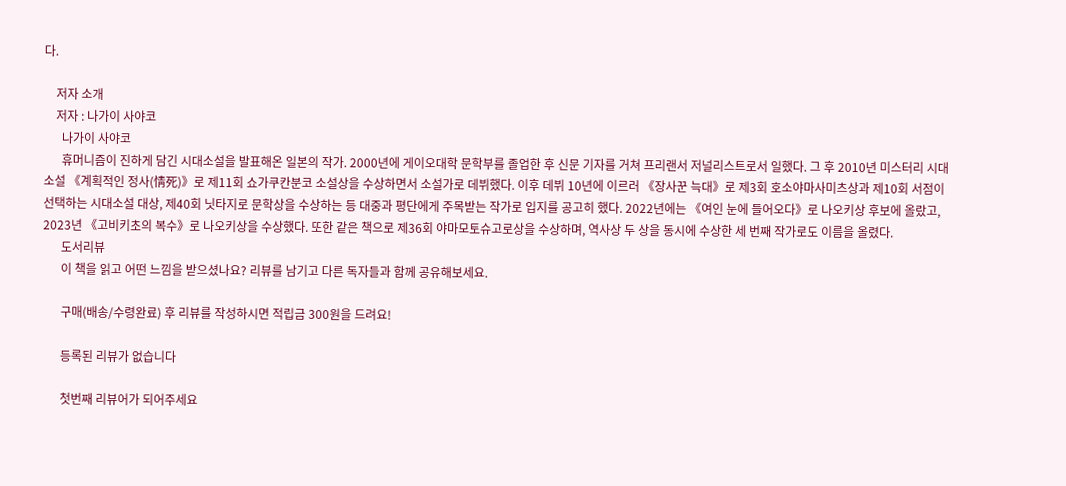다.

    저자 소개
    저자 : 나가이 사야코
      나가이 사야코
      휴머니즘이 진하게 담긴 시대소설을 발표해온 일본의 작가. 2000년에 게이오대학 문학부를 졸업한 후 신문 기자를 거쳐 프리랜서 저널리스트로서 일했다. 그 후 2010년 미스터리 시대소설 《계획적인 정사(情死)》로 제11회 쇼가쿠칸분코 소설상을 수상하면서 소설가로 데뷔했다. 이후 데뷔 10년에 이르러 《장사꾼 늑대》로 제3회 호소야마사미츠상과 제10회 서점이 선택하는 시대소설 대상, 제40회 닛타지로 문학상을 수상하는 등 대중과 평단에게 주목받는 작가로 입지를 공고히 했다. 2022년에는 《여인 눈에 들어오다》로 나오키상 후보에 올랐고, 2023년 《고비키초의 복수》로 나오키상을 수상했다. 또한 같은 책으로 제36회 야마모토슈고로상을 수상하며, 역사상 두 상을 동시에 수상한 세 번째 작가로도 이름을 올렸다.
      도서리뷰
      이 책을 읽고 어떤 느낌을 받으셨나요? 리뷰를 남기고 다른 독자들과 함께 공유해보세요.

      구매(배송/수령완료) 후 리뷰를 작성하시면 적립금 300원을 드려요!

      등록된 리뷰가 없습니다

      첫번째 리뷰어가 되어주세요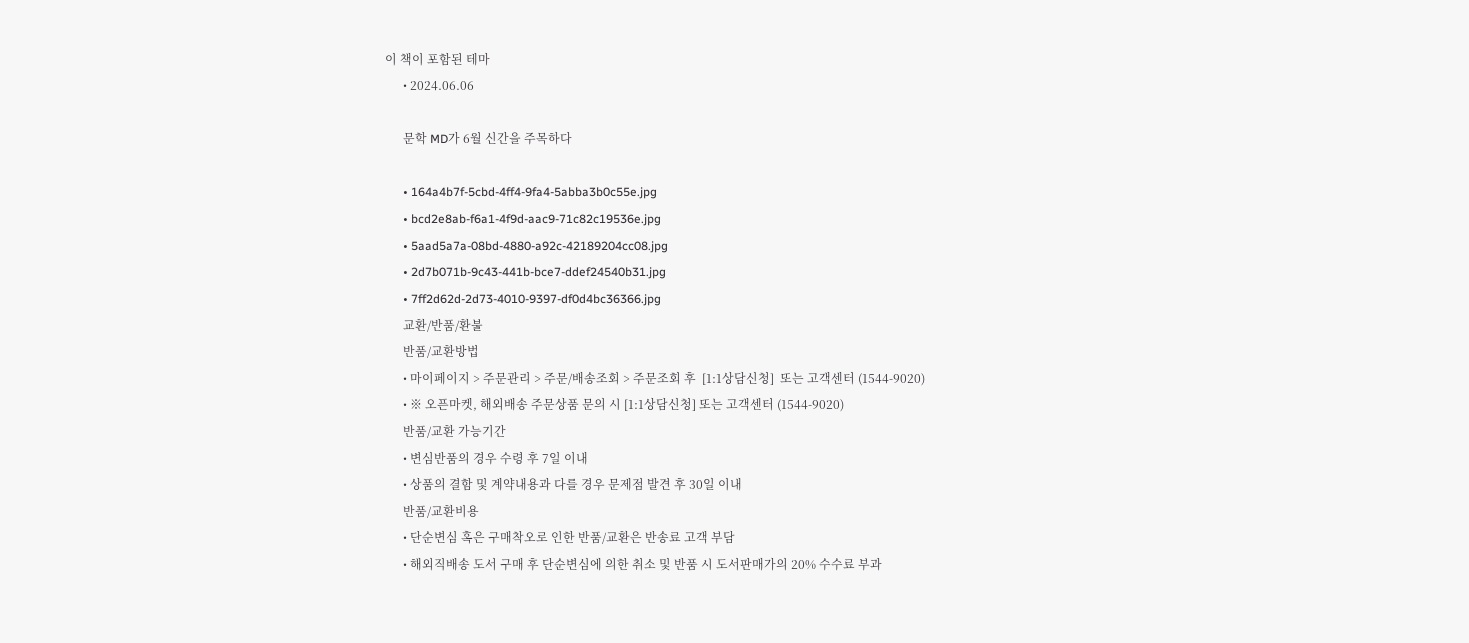이 책이 포함된 테마
      • 2024.06.06

      문학 MD가 6월 신간을 주목하다

      • 164a4b7f-5cbd-4ff4-9fa4-5abba3b0c55e.jpg
      • bcd2e8ab-f6a1-4f9d-aac9-71c82c19536e.jpg
      • 5aad5a7a-08bd-4880-a92c-42189204cc08.jpg
      • 2d7b071b-9c43-441b-bce7-ddef24540b31.jpg
      • 7ff2d62d-2d73-4010-9397-df0d4bc36366.jpg
      교환/반품/환불
      반품/교환방법
      • 마이페이지 > 주문관리 > 주문/배송조회 > 주문조회 후  [1:1상담신청]  또는 고객센터 (1544-9020)
      • ※ 오픈마켓, 해외배송 주문상품 문의 시 [1:1상담신청] 또는 고객센터 (1544-9020)
      반품/교환 가능기간
      • 변심반품의 경우 수령 후 7일 이내
      • 상품의 결함 및 계약내용과 다를 경우 문제점 발견 후 30일 이내
      반품/교환비용
      • 단순변심 혹은 구매착오로 인한 반품/교환은 반송료 고객 부담
      • 해외직배송 도서 구매 후 단순변심에 의한 취소 및 반품 시 도서판매가의 20% 수수료 부과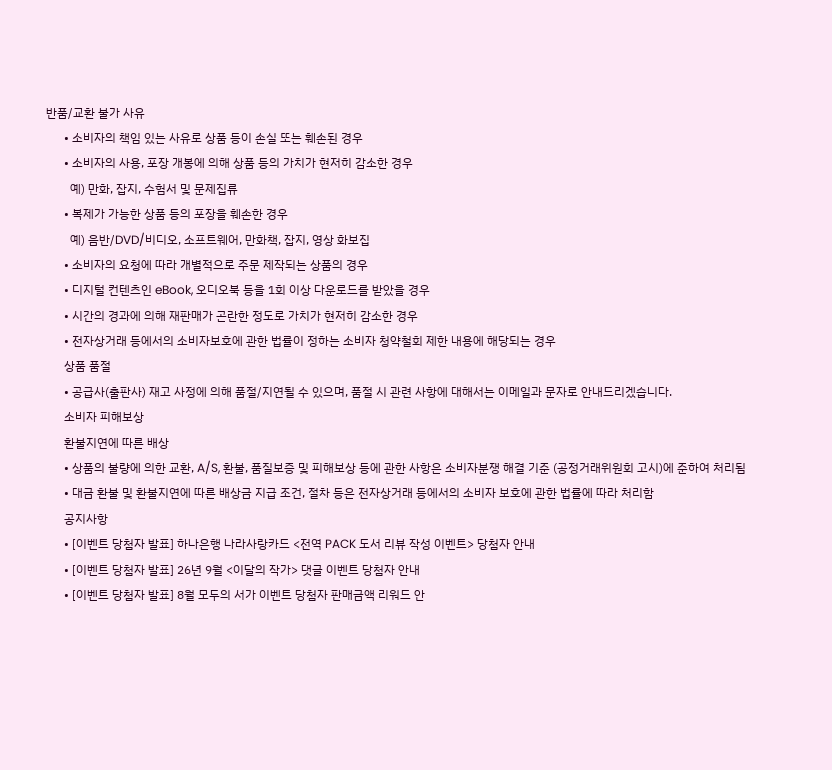반품/교환 불가 사유
      • 소비자의 책임 있는 사유로 상품 등이 손실 또는 훼손된 경우
      • 소비자의 사용, 포장 개봉에 의해 상품 등의 가치가 현저히 감소한 경우
        예) 만화, 잡지, 수험서 및 문제집류
      • 복제가 가능한 상품 등의 포장을 훼손한 경우
        예) 음반/DVD/비디오, 소프트웨어, 만화책, 잡지, 영상 화보집
      • 소비자의 요청에 따라 개별적으로 주문 제작되는 상품의 경우
      • 디지털 컨텐츠인 eBook, 오디오북 등을 1회 이상 다운로드를 받았을 경우
      • 시간의 경과에 의해 재판매가 곤란한 정도로 가치가 현저히 감소한 경우
      • 전자상거래 등에서의 소비자보호에 관한 법률이 정하는 소비자 청약철회 제한 내용에 해당되는 경우
      상품 품절
      • 공급사(출판사) 재고 사정에 의해 품절/지연될 수 있으며, 품절 시 관련 사항에 대해서는 이메일과 문자로 안내드리겠습니다.
      소비자 피해보상
      환불지연에 따른 배상
      • 상품의 불량에 의한 교환, A/S, 환불, 품질보증 및 피해보상 등에 관한 사항은 소비자분쟁 해결 기준 (공정거래위원회 고시)에 준하여 처리됨
      • 대금 환불 및 환불지연에 따른 배상금 지급 조건, 절차 등은 전자상거래 등에서의 소비자 보호에 관한 법률에 따라 처리함
      공지사항
      • [이벤트 당첨자 발표] 하나은행 나라사랑카드 <전역 PACK 도서 리뷰 작성 이벤트> 당첨자 안내
      • [이벤트 당첨자 발표] 26년 9월 <이달의 작가> 댓글 이벤트 당첨자 안내
      • [이벤트 당첨자 발표] 8월 모두의 서가 이벤트 당첨자 판매금액 리워드 안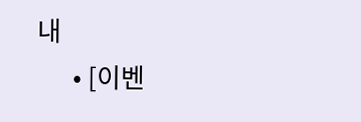내
      • [이벤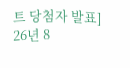트 당첨자 발표] 26년 8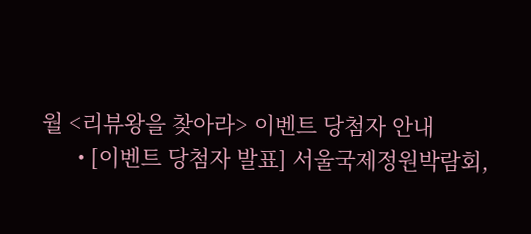월 <리뷰왕을 찾아라> 이벤트 당첨자 안내
      • [이벤트 당첨자 발표] 서울국제정원박람회,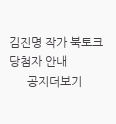김진명 작가 북토크 당첨자 안내
      공지더보기